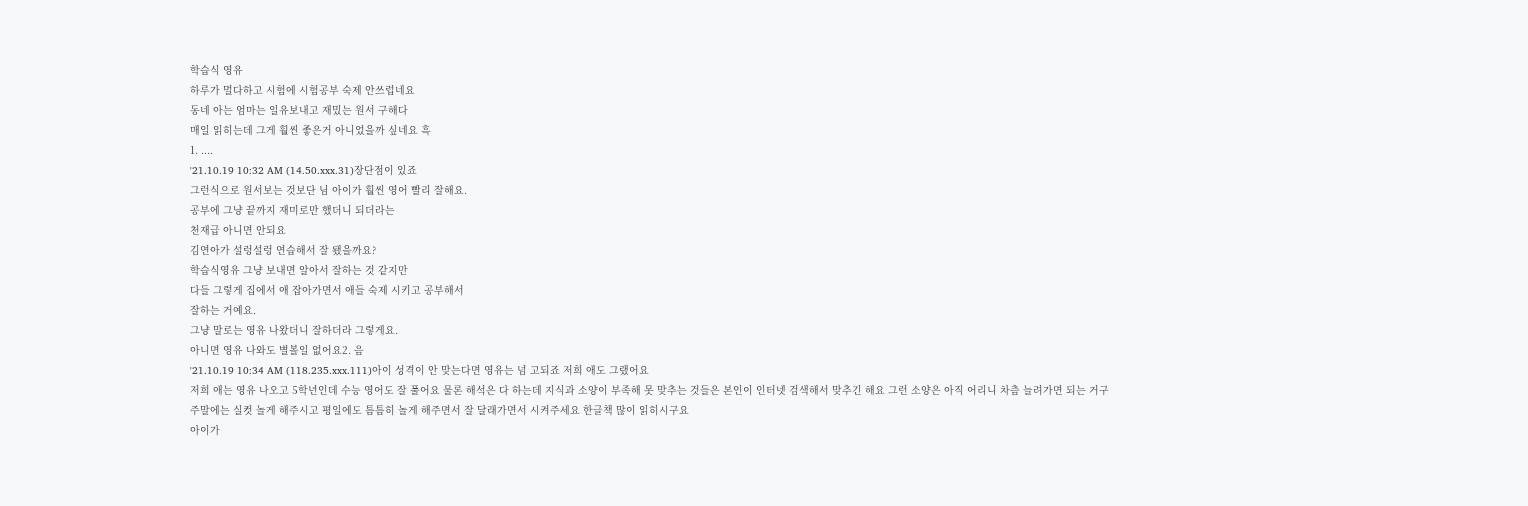학습식 영유
하루가 멀다하고 시험에 시험공부 숙제 안쓰럽네요
동네 아는 엄마는 일유보내고 재밌는 원서 구해다
매일 읽히는데 그게 훨씬 좋은거 아니었을까 싶네요 흑
1. ....
'21.10.19 10:32 AM (14.50.xxx.31)장단점이 있죠
그런식으로 원서보는 것보단 님 아이가 훨씬 영어 빨리 잘해요.
공부에 그냥 끝까지 재미로만 했더니 되더라는
천재급 아니면 안되요
김연아가 설렁설렁 연습해서 잘 됐을까요?
학습식영유 그냥 보내면 알아서 잘하는 것 같지만
다들 그렇게 집에서 애 잡아가면서 애들 숙제 시키고 공부해서
잘하는 거예요.
그냥 말로는 영유 나왔더니 잘하더라 그렇게요.
아니면 영유 나와도 별볼일 없어요2. 음
'21.10.19 10:34 AM (118.235.xxx.111)아이 성격이 안 맞는다면 영유는 넘 고되죠 저희 애도 그랬어요
저희 애는 영유 나오고 5학년인데 수능 영어도 잘 풀어요 물론 해석은 다 하는데 지식과 소양이 부족해 못 맞추는 것들은 본인이 인터넷 검색해서 맞추긴 해요 그런 소양은 아직 어리니 차츰 늘려가면 되는 거구
주말에는 실컷 놀게 해주시고 평일에도 틈틈히 놀게 해주면서 잘 달래가면서 시켜주세요 한글책 많이 읽히시구요
아이가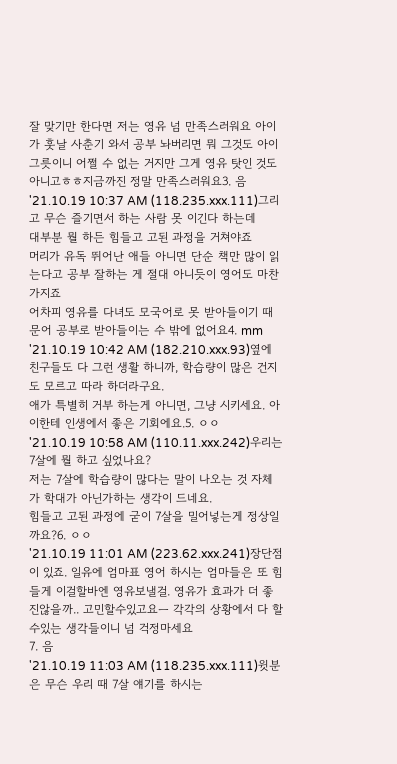잘 맞기만 한다면 저는 영유 넘 만족스러워요 아이가 훗날 사춘기 와서 공부 놔버리면 뭐 그것도 아이 그릇이니 어쩔 수 없는 거지만 그게 영유 탓인 것도 아니고ㅎㅎ지금까진 정말 만족스러워요3. 음
'21.10.19 10:37 AM (118.235.xxx.111)그리고 무슨 즐기면서 하는 사람 못 이긴다 하는데
대부분 뭘 하든 힘들고 고된 과정을 거쳐야죠
머리가 유독 뛰어난 애들 아니면 단순 책만 많이 읽는다고 공부 잘하는 게 절대 아니듯이 영어도 마찬가지죠
어차피 영유를 다녀도 모국어로 못 받아들이기 때문어 공부로 받아들이는 수 밖에 없어요4. mm
'21.10.19 10:42 AM (182.210.xxx.93)옆에 친구들도 다 그런 생활 하니까, 학습량이 많은 건지도 모르고 따라 하더라구요.
애가 특별히 거부 하는게 아니면, 그냥 시키세요. 아이한테 인생에서 좋은 기회에요.5. ㅇㅇ
'21.10.19 10:58 AM (110.11.xxx.242)우리는 7살에 뭘 하고 싶었나요?
저는 7살에 학습량이 많다는 말이 나오는 것 자체가 학대가 아닌가하는 생각이 드네요.
힘들고 고된 과정에 굳이 7살을 밀어넣는게 정상일까요?6. ㅇㅇ
'21.10.19 11:01 AM (223.62.xxx.241)장단점이 있죠. 일유에 엄마표 영어 하시는 엄마들은 또 힘들게 이걸할바엔 영유보낼걸. 영유가 효과가 더 좋진않을까.. 고민할수있고요ㅡ 각각의 상황에서 다 할수있는 생각들이니 넘 걱정마세요
7. 음
'21.10.19 11:03 AM (118.235.xxx.111)윗분은 무슨 우리 때 7살 얘기를 하시는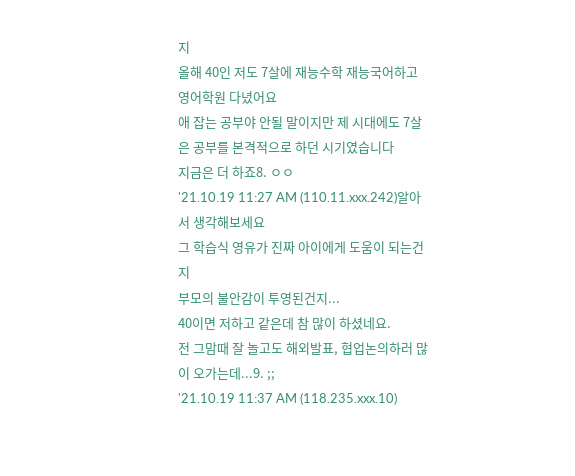지
올해 40인 저도 7살에 재능수학 재능국어하고 영어학원 다녔어요
애 잡는 공부야 안될 말이지만 제 시대에도 7살은 공부를 본격적으로 하던 시기였습니다
지금은 더 하죠8. ㅇㅇ
'21.10.19 11:27 AM (110.11.xxx.242)알아서 생각해보세요
그 학습식 영유가 진짜 아이에게 도움이 되는건지
부모의 불안감이 투영된건지...
40이면 저하고 같은데 참 많이 하셨네요.
전 그맘때 잘 놀고도 해외발표, 협업논의하러 많이 오가는데...9. ;;
'21.10.19 11:37 AM (118.235.xxx.10)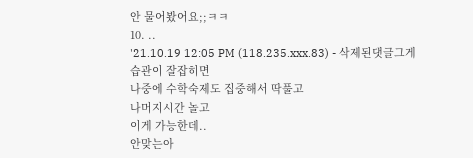안 물어봤어요;;ㅋㅋ
10. ..
'21.10.19 12:05 PM (118.235.xxx.83) - 삭제된댓글그게 습관이 잘잡히면
나중에 수학숙제도 집중해서 딱풀고
나머지시간 놀고
이게 가능한데..
안맞는아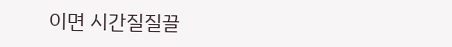이면 시간질질끌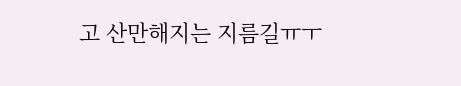고 산만해지는 지름길ㅠㅜ